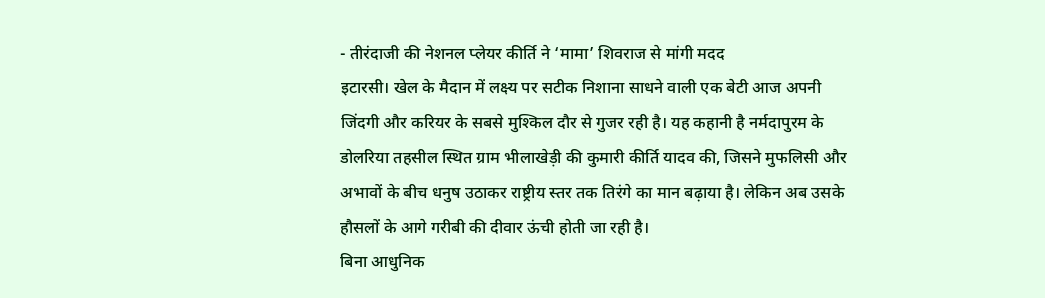- तीरंदाजी की नेशनल प्लेयर कीर्ति ने ‘मामा’ शिवराज से मांगी मदद
इटारसी। खेल के मैदान में लक्ष्य पर सटीक निशाना साधने वाली एक बेटी आज अपनी जिंदगी और करियर के सबसे मुश्किल दौर से गुजर रही है। यह कहानी है नर्मदापुरम के डोलरिया तहसील स्थित ग्राम भीलाखेड़ी की कुमारी कीर्ति यादव की, जिसने मुफलिसी और अभावों के बीच धनुष उठाकर राष्ट्रीय स्तर तक तिरंगे का मान बढ़ाया है। लेकिन अब उसके हौसलों के आगे गरीबी की दीवार ऊंची होती जा रही है।
बिना आधुनिक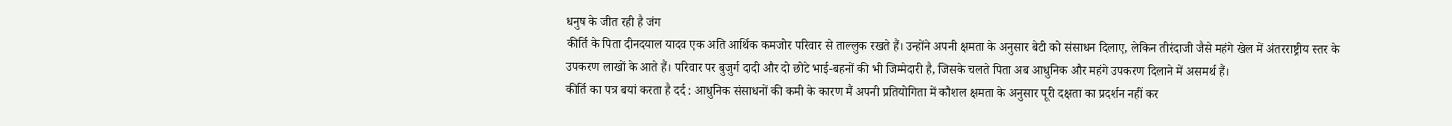धनुष के जीत रही है जंग
कीर्ति के पिता दीनदयाल यादव एक अति आर्थिक कमजोर परिवार से ताल्लुक रखते हैं। उन्होंने अपनी क्षमता के अनुसार बेटी को संसाधन दिलाए, लेकिन तीरंदाजी जैसे महंगे खेल में अंतरराष्ट्रीय स्तर के उपकरण लाखों के आते हैं। परिवार पर बुजुर्ग दादी और दो छोटे भाई-बहनों की भी जिम्मेदारी है, जिसके चलते पिता अब आधुनिक और महंगे उपकरण दिलाने में असमर्थ हैं।
कीर्ति का पत्र बयां करता है दर्द : आधुनिक संसाधनों की कमी के कारण मैं अपनी प्रतियोगिता में कौशल क्षमता के अनुसार पूरी दक्षता का प्रदर्शन नहीं कर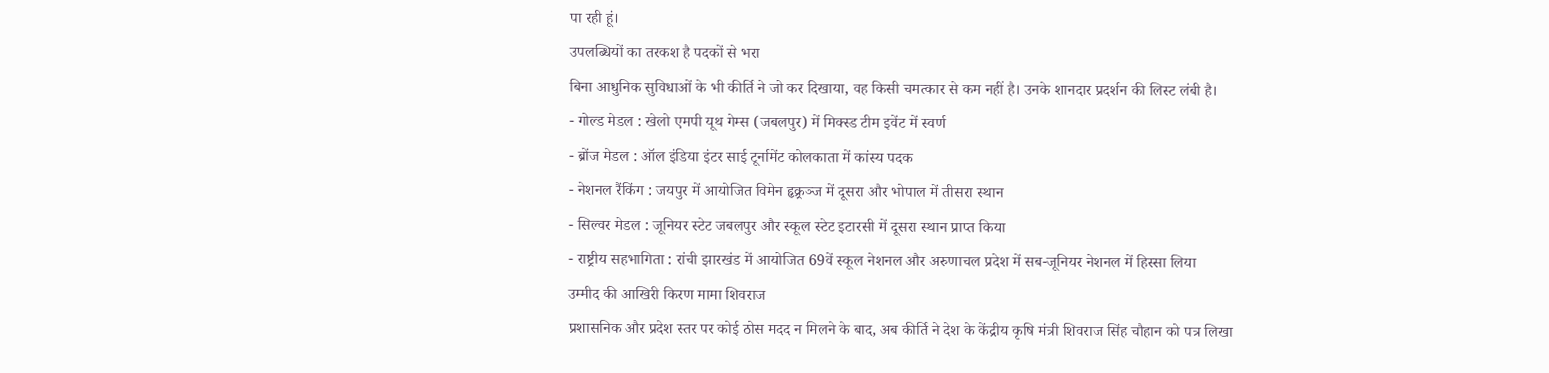पा रही हूं।
उपलब्धियों का तरकश है पदकों से भरा
बिना आधुनिक सुविधाओं के भी कीर्ति ने जो कर दिखाया, वह किसी चमत्कार से कम नहीं है। उनके शानदार प्रदर्शन की लिस्ट लंबी है।
- गोल्ड मेडल : खेलो एमपी यूथ गेम्स (जबलपुर) में मिक्स्ड टीम इवेंट में स्वर्ण
- ब्रोंज मेडल : ऑल इंडिया इंटर साई टूर्नामेंट कोलकाता में कांस्य पदक
- नेशनल रैंकिंग : जयपुर में आयोजित विमेन हृक्र्रञ्ज में दूसरा और भोपाल में तीसरा स्थान
- सिल्वर मेडल : जूनियर स्टेट जबलपुर और स्कूल स्टेट इटारसी में दूसरा स्थान प्राप्त किया
- राष्ट्रीय सहभागिता : रांची झारखंड में आयोजित 69वें स्कूल नेशनल और अरुणाचल प्रदेश में सब-जूनियर नेशनल में हिस्सा लिया
उम्मीद की आखिरी किरण मामा शिवराज
प्रशासनिक और प्रदेश स्तर पर कोई ठोस मदद न मिलने के बाद, अब कीर्ति ने देश के केंद्रीय कृषि मंत्री शिवराज सिंह चौहान को पत्र लिखा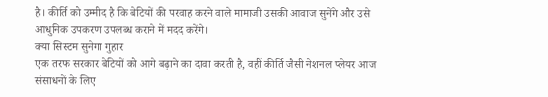है। कीर्ति को उम्मीद है कि बेटियों की परवाह करने वाले मामाजी उसकी आवाज सुनेंगे और उसे आधुनिक उपकरण उपलब्ध कराने में मदद करेंगे।
क्या सिस्टम सुनेगा गुहार
एक तरफ सरकार बेटियों को आगे बढ़ाने का दावा करती है, वहीं कीर्ति जैसी नेशनल प्लेयर आज संसाधनों के लिए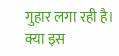गुहार लगा रही है। क्या इस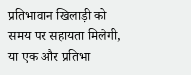प्रतिभावान खिलाड़ी को समय पर सहायता मिलेगी, या एक और प्रतिभा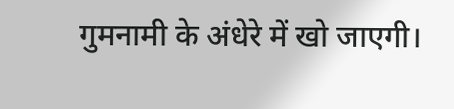गुमनामी के अंधेरे में खो जाएगी।